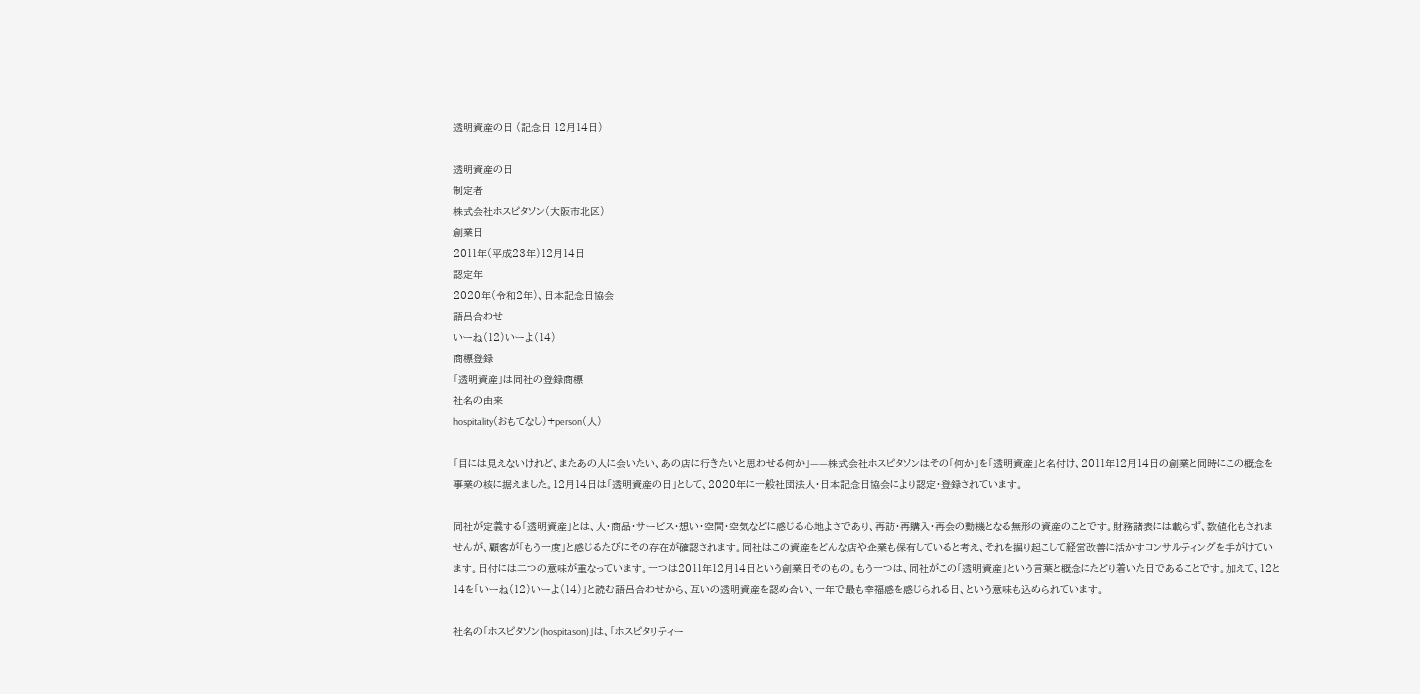透明資産の日 (記念日 12月14日)

透明資産の日
制定者
株式会社ホスピタソン(大阪市北区)
創業日
2011年(平成23年)12月14日
認定年
2020年(令和2年)、日本記念日協会
語呂合わせ
いーね(12)いーよ(14)
商標登録
「透明資産」は同社の登録商標
社名の由来
hospitality(おもてなし)+person(人)

「目には見えないけれど、またあの人に会いたい、あの店に行きたいと思わせる何か」——株式会社ホスピタソンはその「何か」を「透明資産」と名付け、2011年12月14日の創業と同時にこの概念を事業の核に据えました。12月14日は「透明資産の日」として、2020年に一般社団法人・日本記念日協会により認定・登録されています。

同社が定義する「透明資産」とは、人・商品・サービス・想い・空間・空気などに感じる心地よさであり、再訪・再購入・再会の動機となる無形の資産のことです。財務諸表には載らず、数値化もされませんが、顧客が「もう一度」と感じるたびにその存在が確認されます。同社はこの資産をどんな店や企業も保有していると考え、それを掘り起こして経営改善に活かすコンサルティングを手がけています。日付には二つの意味が重なっています。一つは2011年12月14日という創業日そのもの。もう一つは、同社がこの「透明資産」という言葉と概念にたどり着いた日であることです。加えて、12と14を「いーね(12)いーよ(14)」と読む語呂合わせから、互いの透明資産を認め合い、一年で最も幸福感を感じられる日、という意味も込められています。

社名の「ホスピタソン(hospitason)」は、「ホスピタリティー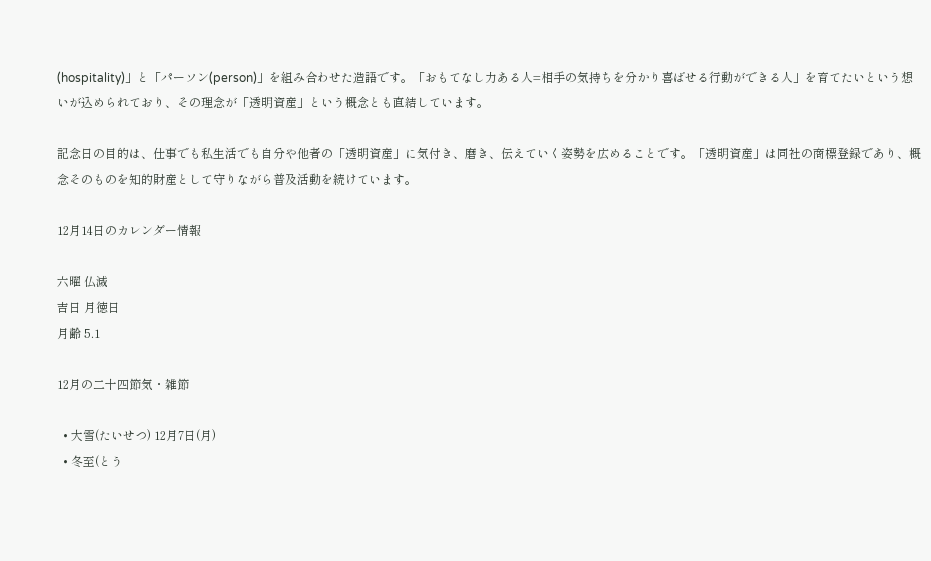(hospitality)」と「パーソン(person)」を組み合わせた造語です。「おもてなし力ある人=相手の気持ちを分かり喜ばせる行動ができる人」を育てたいという想いが込められており、その理念が「透明資産」という概念とも直結しています。

記念日の目的は、仕事でも私生活でも自分や他者の「透明資産」に気付き、磨き、伝えていく姿勢を広めることです。「透明資産」は同社の商標登録であり、概念そのものを知的財産として守りながら普及活動を続けています。

12月14日のカレンダー情報

六曜 仏滅
吉日 月徳日
月齢 5.1

12月の二十四節気・雑節

  • 大雪(たいせつ) 12月7日(月)
  • 冬至(とう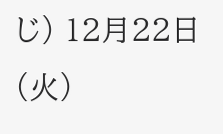じ) 12月22日(火)